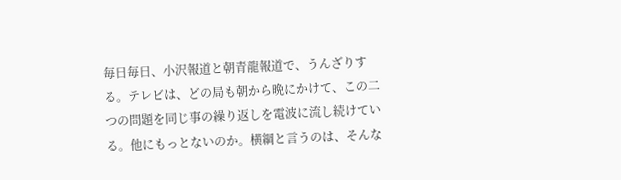毎日毎日、小沢報道と朝青龍報道で、うんざりする。テレビは、どの局も朝から晩にかけて、この二つの問題を同じ事の繰り返しを電波に流し続けている。他にもっとないのか。横綱と言うのは、そんな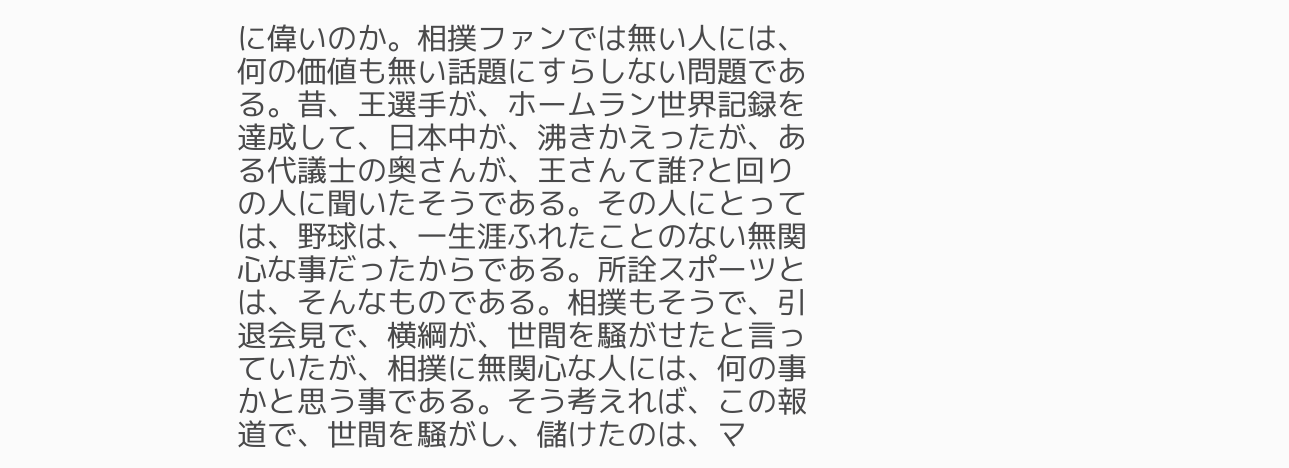に偉いのか。相撲ファンでは無い人には、何の価値も無い話題にすらしない問題である。昔、王選手が、ホームラン世界記録を達成して、日本中が、沸きかえったが、ある代議士の奥さんが、王さんて誰?と回りの人に聞いたそうである。その人にとっては、野球は、一生涯ふれたことのない無関心な事だったからである。所詮スポーツとは、そんなものである。相撲もそうで、引退会見で、横綱が、世間を騒がせたと言っていたが、相撲に無関心な人には、何の事かと思う事である。そう考えれば、この報道で、世間を騒がし、儲けたのは、マ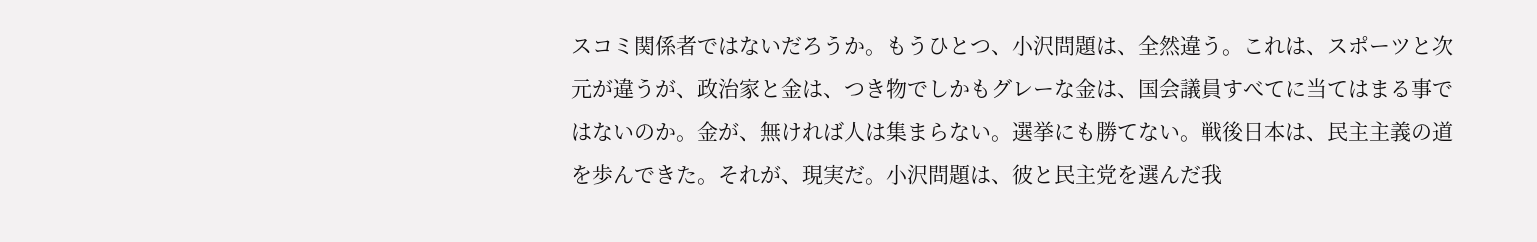スコミ関係者ではないだろうか。もうひとつ、小沢問題は、全然違う。これは、スポーツと次元が違うが、政治家と金は、つき物でしかもグレーな金は、国会議員すべてに当てはまる事ではないのか。金が、無ければ人は集まらない。選挙にも勝てない。戦後日本は、民主主義の道を歩んできた。それが、現実だ。小沢問題は、彼と民主党を選んだ我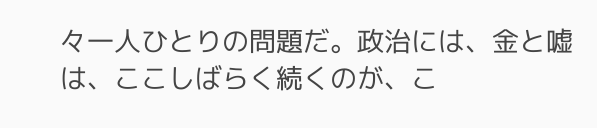々一人ひとりの問題だ。政治には、金と嘘は、ここしばらく続くのが、こ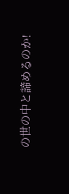の世の中と諦めるのか!